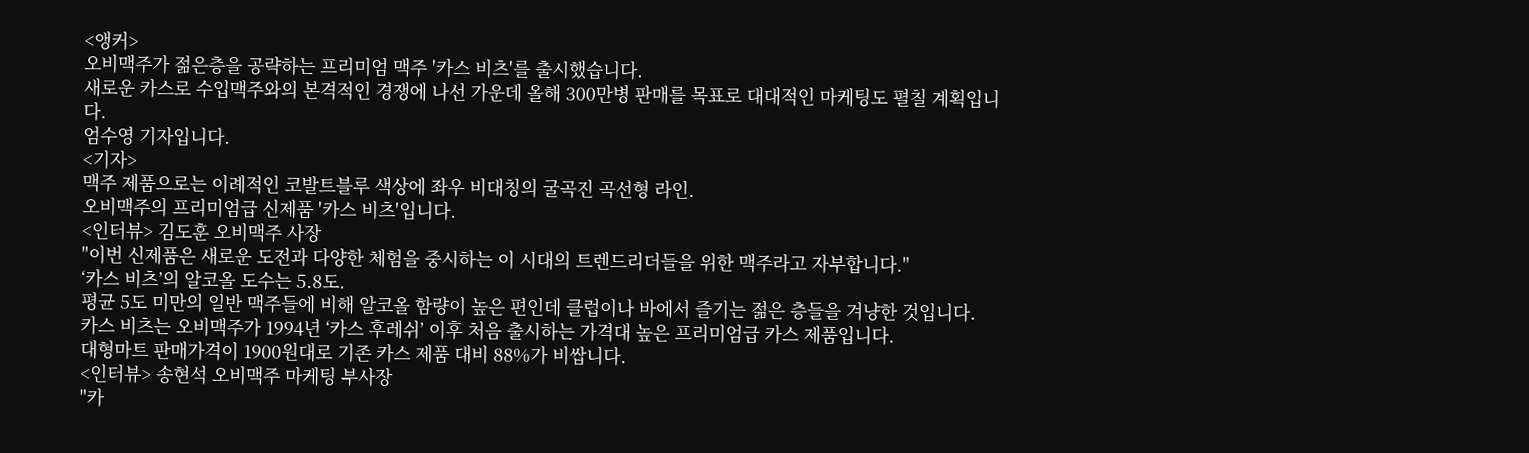<앵커>
오비맥주가 젊은층을 공략하는 프리미엄 맥주 '카스 비츠'를 출시했습니다.
새로운 카스로 수입맥주와의 본격적인 경쟁에 나선 가운데 올해 300만병 판매를 목표로 대대적인 마케팅도 펼칠 계획입니다.
엄수영 기자입니다.
<기자>
맥주 제품으로는 이례적인 코발트블루 색상에 좌우 비대칭의 굴곡진 곡선형 라인.
오비맥주의 프리미엄급 신제품 '카스 비츠'입니다.
<인터뷰> 김도훈 오비맥주 사장
"이번 신제품은 새로운 도전과 다양한 체험을 중시하는 이 시대의 트렌드리더들을 위한 맥주라고 자부합니다."
‘카스 비츠’의 알코올 도수는 5.8도.
평균 5도 미만의 일반 맥주들에 비해 알코올 함량이 높은 편인데 클럽이나 바에서 즐기는 젊은 층들을 겨냥한 것입니다.
카스 비츠는 오비맥주가 1994년 ‘카스 후레쉬’ 이후 처음 출시하는 가격대 높은 프리미엄급 카스 제품입니다.
대형마트 판매가격이 1900원대로 기존 카스 제품 대비 88%가 비쌉니다.
<인터뷰> 송현석 오비맥주 마케팅 부사장
"카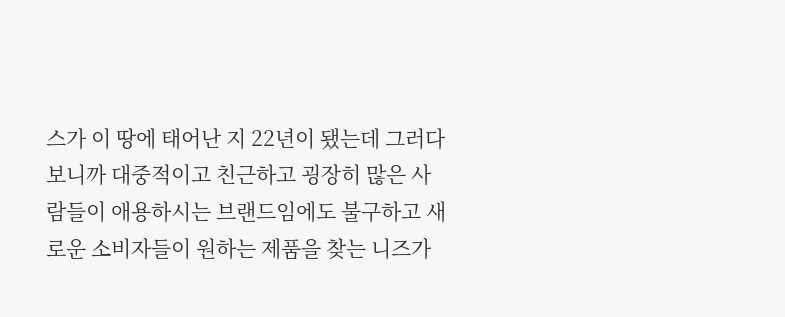스가 이 땅에 태어난 지 22년이 됐는데 그러다보니까 대중적이고 친근하고 굉장히 많은 사람들이 애용하시는 브랜드임에도 불구하고 새로운 소비자들이 원하는 제품을 찾는 니즈가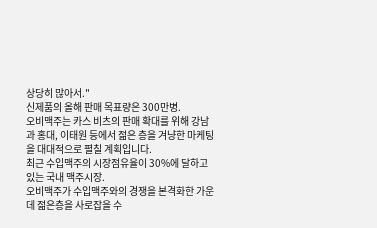상당히 많아서."
신제품의 올해 판매 목표량은 300만병.
오비맥주는 카스 비츠의 판매 확대를 위해 강남과 홍대, 이태원 등에서 젊은 층을 겨냥한 마케팅을 대대적으로 펼칠 계획입니다.
최근 수입맥주의 시장점유율이 30%에 달하고 있는 국내 맥주시장.
오비맥주가 수입맥주와의 경쟁을 본격화한 가운데 젊은층을 사로잡을 수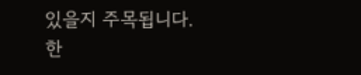있을지 주목됩니다.
한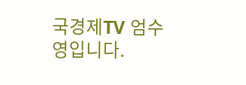국경제TV 엄수영입니다.